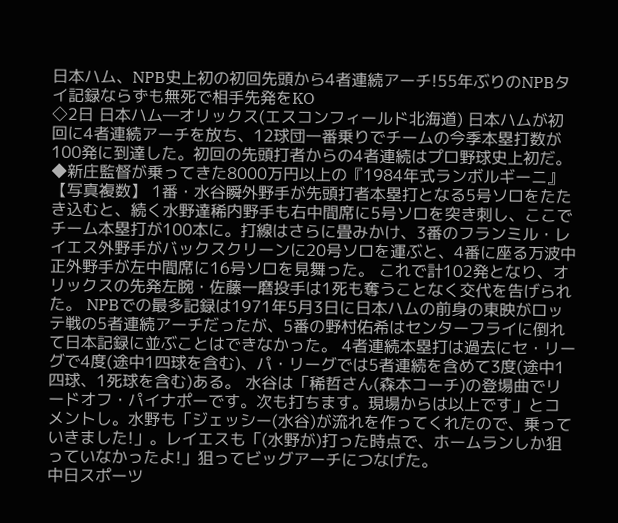日本ハム、NPB史上初の初回先頭から4者連続アーチ!55年ぶりのNPBタイ記録ならずも無死で相手先発をKO
◇2日 日本ハム―オリックス(エスコンフィールド北海道) 日本ハムが初回に4者連続アーチを放ち、12球団一番乗りでチームの今季本塁打数が100発に到達した。初回の先頭打者からの4者連続はプロ野球史上初だ。 ◆新庄監督が乗ってきた8000万円以上の『1984年式ランボルギーニ』【写真複数】 1番・水谷瞬外野手が先頭打者本塁打となる5号ソロをたたき込むと、続く水野達稀内野手も右中間席に5号ソロを突き刺し、ここでチーム本塁打が100本に。打線はさらに畳みかけ、3番のフランミル・レイエス外野手がバックスクリーンに20号ソロを運ぶと、4番に座る万波中正外野手が左中間席に16号ソロを見舞った。 これで計102発となり、オリックスの先発左腕・佐藤一磨投手は1死も奪うことなく交代を告げられた。 NPBでの最多記録は1971年5月3日に日本ハムの前身の東映がロッテ戦の5者連続アーチだったが、5番の野村佑希はセンターフライに倒れて日本記録に並ぶことはできなかった。 4者連続本塁打は過去にセ・リーグで4度(途中1四球を含む)、パ・リーグでは5者連続を含めて3度(途中1四球、1死球を含む)ある。 水谷は「稀哲さん(森本コーチ)の登場曲でリードオフ・パイナポーです。次も打ちます。現場からは以上です」とコメントし。水野も「ジェッシー(水谷)が流れを作ってくれたので、乗っていきました!」。レイエスも「(水野が)打った時点で、ホームランしか狙っていなかったよ!」狙ってビッグアーチにつなげた。
中日スポーツ